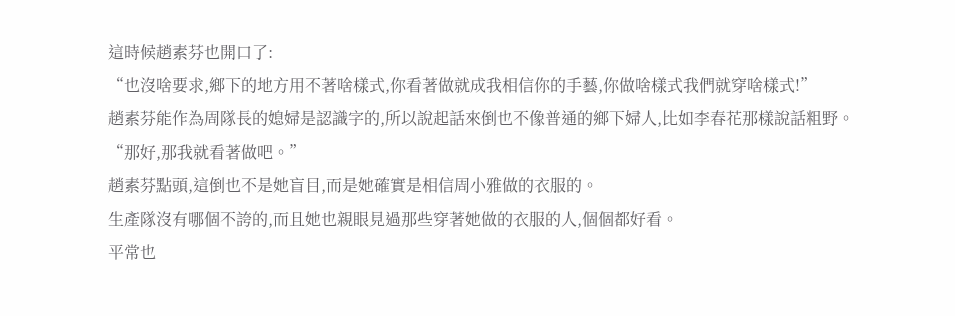這時候趙素芬也開口了:
“也沒啥要求,鄉下的地方用不著啥樣式,你看著做就成我相信你的手藝,你做啥樣式我們就穿啥樣式!”
趙素芬能作為周隊長的媳婦是認識字的,所以說起話來倒也不像普通的鄉下婦人,比如李春花那樣說話粗野。
“那好,那我就看著做吧。”
趙素芬點頭,這倒也不是她盲目,而是她確實是相信周小雅做的衣服的。
生產隊沒有哪個不誇的,而且她也親眼見過那些穿著她做的衣服的人,個個都好看。
平常也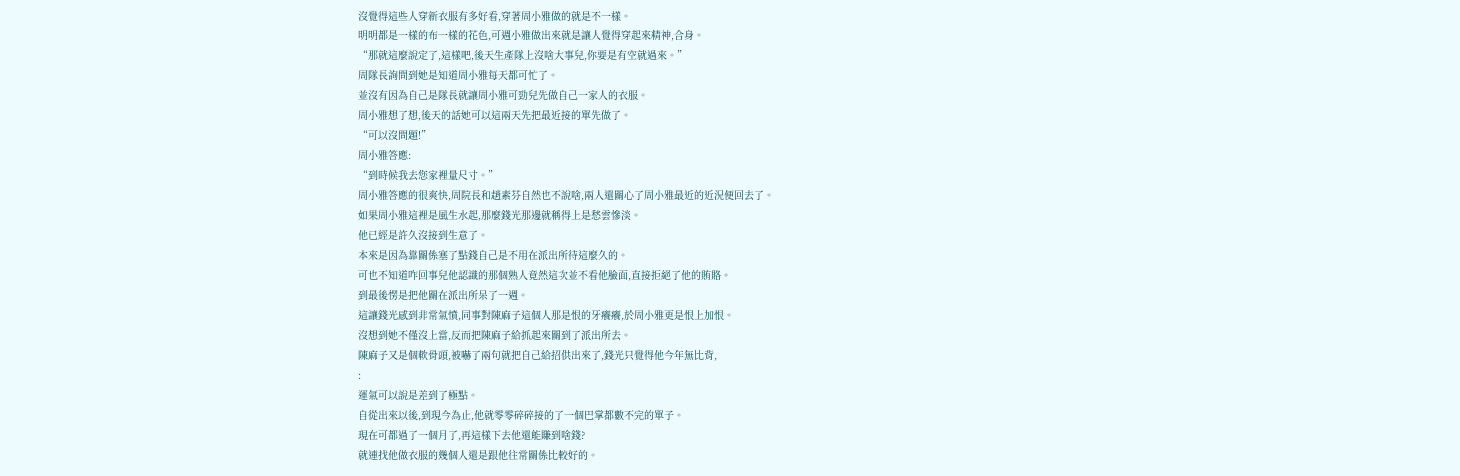沒覺得這些人穿新衣服有多好看,穿著周小雅做的就是不一樣。
明明都是一樣的布一樣的花色,可週小雅做出來就是讓人覺得穿起來精神,合身。
“那就這麼說定了,這樣吧,後天生產隊上沒啥大事兒,你要是有空就過來。”
周隊長詢問到她是知道周小雅每天都可忙了。
並沒有因為自己是隊長就讓周小雅可勁兒先做自己一家人的衣服。
周小雅想了想,後天的話她可以這兩天先把最近接的單先做了。
“可以沒問題!”
周小雅答應:
“到時候我去您家裡量尺寸。”
周小雅答應的很爽快,周院長和趙素芬自然也不說啥,兩人還關心了周小雅最近的近況便回去了。
如果周小雅這裡是風生水起,那麼錢光那邊就稱得上是愁雲慘淡。
他已經是許久沒接到生意了。
本來是因為靠關係塞了點錢自己是不用在派出所待這麼久的。
可也不知道咋回事兒他認識的那個熟人竟然這次並不看他臉面,直接拒絕了他的賄賂。
到最後愣是把他關在派出所呆了一週。
這讓錢光感到非常氣憤,同事對陳麻子這個人那是恨的牙癢癢,於周小雅更是恨上加恨。
沒想到她不僅沒上當,反而把陳麻子給抓起來關到了派出所去。
陳麻子又是個軟骨頭,被嚇了兩句就把自己給招供出來了,錢光只覺得他今年無比背,
:
運氣可以說是差到了極點。
自從出來以後,到現今為止,他就零零碎碎接的了一個巴掌都數不完的單子。
現在可都過了一個月了,再這樣下去他還能賺到啥錢?
就連找他做衣服的幾個人還是跟他往常關係比較好的。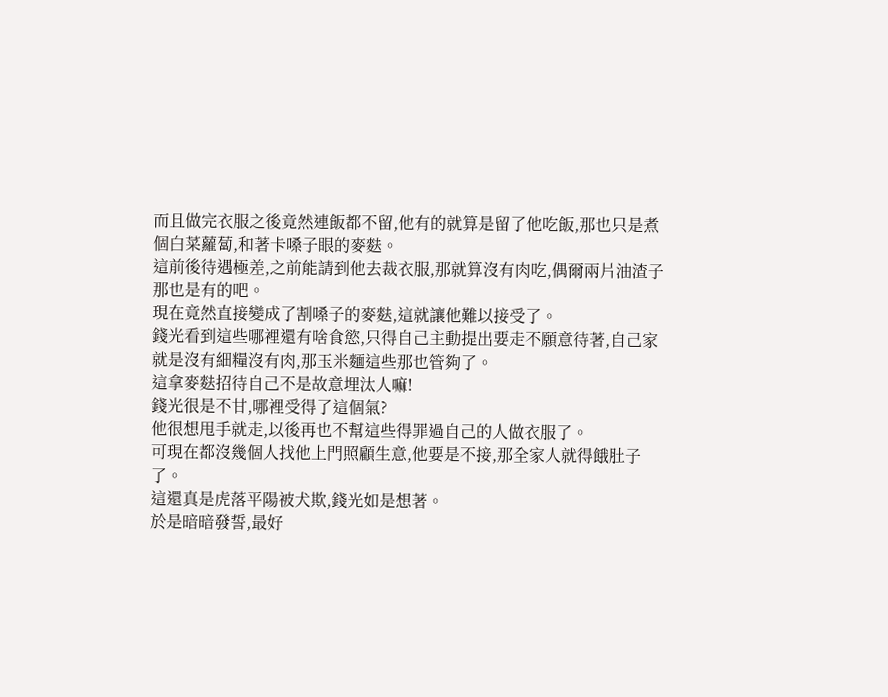而且做完衣服之後竟然連飯都不留,他有的就算是留了他吃飯,那也只是煮個白菜蘿蔔,和著卡嗓子眼的麥麩。
這前後待遇極差,之前能請到他去裁衣服,那就算沒有肉吃,偶爾兩片油渣子那也是有的吧。
現在竟然直接變成了割嗓子的麥麩,這就讓他難以接受了。
錢光看到這些哪裡還有啥食慾,只得自己主動提出要走不願意待著,自己家就是沒有細糧沒有肉,那玉米麵這些那也管夠了。
這拿麥麩招待自己不是故意埋汰人嘛!
錢光很是不甘,哪裡受得了這個氣?
他很想甩手就走,以後再也不幫這些得罪過自己的人做衣服了。
可現在都沒幾個人找他上門照顧生意,他要是不接,那全家人就得餓肚子了。
這還真是虎落平陽被犬欺,錢光如是想著。
於是暗暗發誓,最好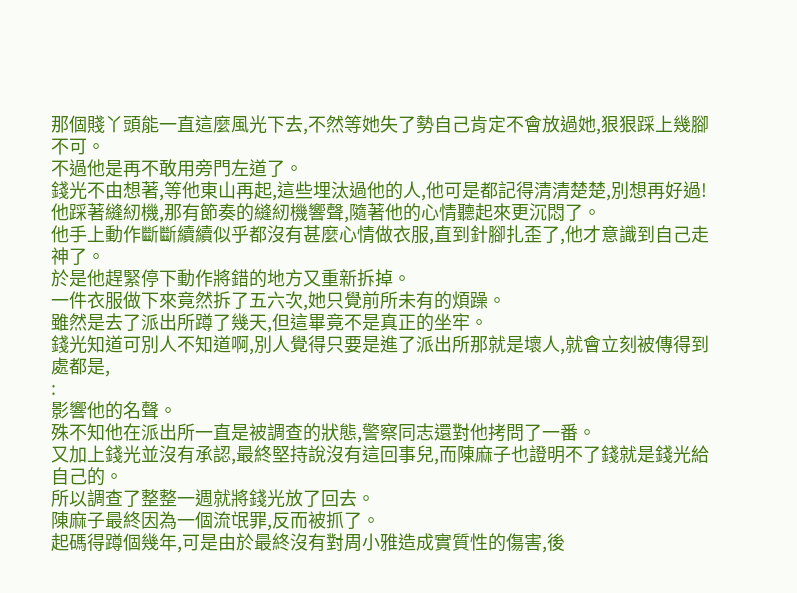那個賤丫頭能一直這麼風光下去,不然等她失了勢自己肯定不會放過她,狠狠踩上幾腳不可。
不過他是再不敢用旁門左道了。
錢光不由想著,等他東山再起,這些埋汰過他的人,他可是都記得清清楚楚,別想再好過!
他踩著縫紉機,那有節奏的縫紉機響聲,隨著他的心情聽起來更沉悶了。
他手上動作斷斷續續似乎都沒有甚麼心情做衣服,直到針腳扎歪了,他才意識到自己走神了。
於是他趕緊停下動作將錯的地方又重新拆掉。
一件衣服做下來竟然拆了五六次,她只覺前所未有的煩躁。
雖然是去了派出所蹲了幾天,但這畢竟不是真正的坐牢。
錢光知道可別人不知道啊,別人覺得只要是進了派出所那就是壞人,就會立刻被傳得到處都是,
:
影響他的名聲。
殊不知他在派出所一直是被調查的狀態,警察同志還對他拷問了一番。
又加上錢光並沒有承認,最終堅持說沒有這回事兒,而陳麻子也證明不了錢就是錢光給自己的。
所以調查了整整一週就將錢光放了回去。
陳麻子最終因為一個流氓罪,反而被抓了。
起碼得蹲個幾年,可是由於最終沒有對周小雅造成實質性的傷害,後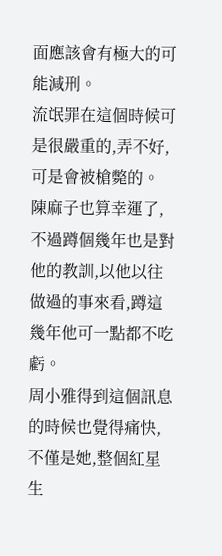面應該會有極大的可能減刑。
流氓罪在這個時候可是很嚴重的,弄不好,可是會被槍斃的。
陳麻子也算幸運了,不過蹲個幾年也是對他的教訓,以他以往做過的事來看,蹲這幾年他可一點都不吃虧。
周小雅得到這個訊息的時候也覺得痛快,不僅是她,整個紅星生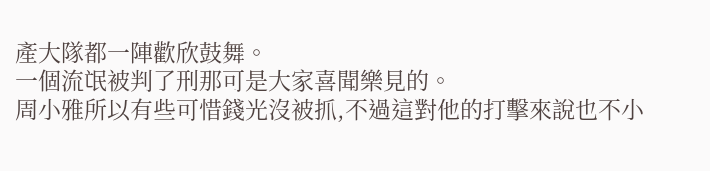產大隊都一陣歡欣鼓舞。
一個流氓被判了刑那可是大家喜聞樂見的。
周小雅所以有些可惜錢光沒被抓,不過這對他的打擊來說也不小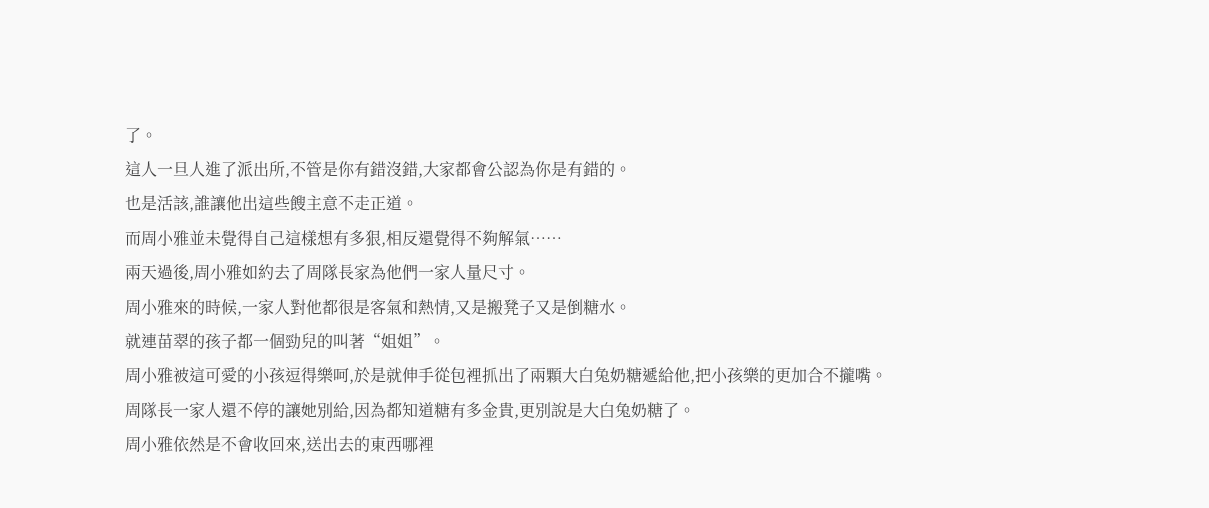了。
這人一旦人進了派出所,不管是你有錯沒錯,大家都會公認為你是有錯的。
也是活該,誰讓他出這些餿主意不走正道。
而周小雅並未覺得自己這樣想有多狠,相反還覺得不夠解氣……
兩天過後,周小雅如約去了周隊長家為他們一家人量尺寸。
周小雅來的時候,一家人對他都很是客氣和熱情,又是搬凳子又是倒糖水。
就連苗翠的孩子都一個勁兒的叫著“姐姐”。
周小雅被這可愛的小孩逗得樂呵,於是就伸手從包裡抓出了兩顆大白兔奶糖遞給他,把小孩樂的更加合不攏嘴。
周隊長一家人還不停的讓她別給,因為都知道糖有多金貴,更別說是大白兔奶糖了。
周小雅依然是不會收回來,送出去的東西哪裡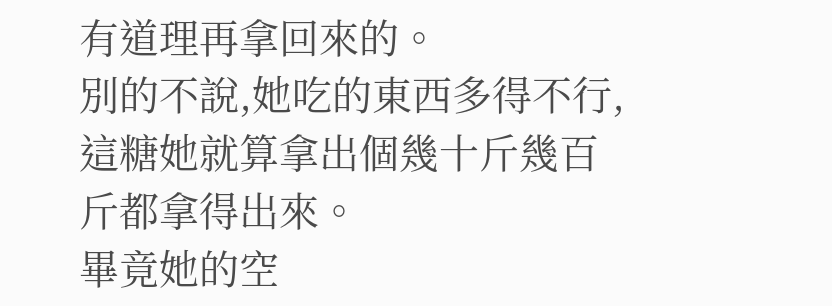有道理再拿回來的。
別的不說,她吃的東西多得不行,這糖她就算拿出個幾十斤幾百斤都拿得出來。
畢竟她的空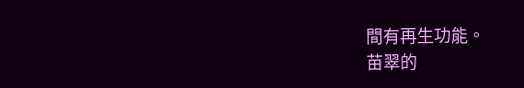間有再生功能。
苗翠的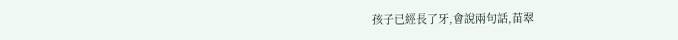孩子已經長了牙,會說兩句話,苗翠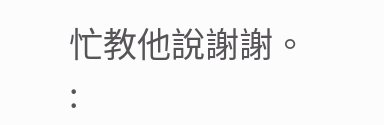忙教他說謝謝。
: